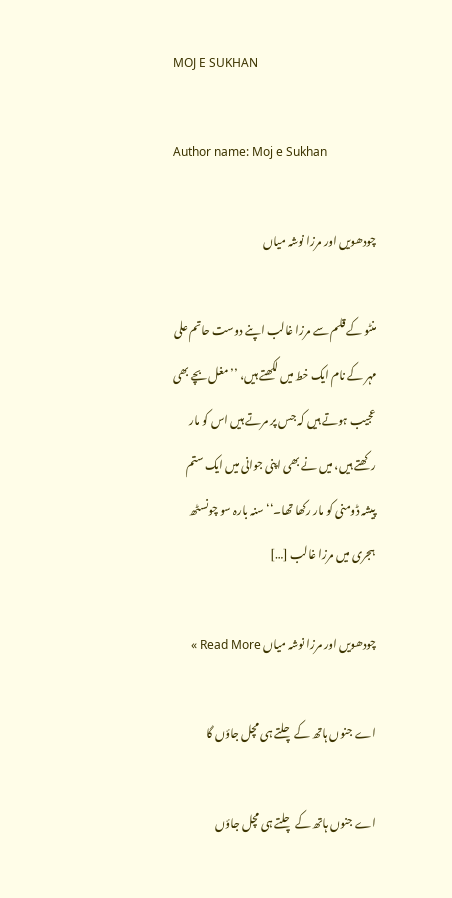MOJ E SUKHAN

Author name: Moj e Sukhan

چودھویں اور مرزا نوشہ میاں

منٹو کے قلم سے مرزا غالب اپنے دوست حاتم علی مہر کے نام ایک خط میں لکھتے ہیں، ’’مغل بچے بھی عجیب ہوتے ہیں کہ جس پر مرتے ہیں اس کو مار رکھتے ہیں، میں نے بھی اپنی جوانی میں ایک ستم پیشہ ڈومنی کو مار رکھا تھا۔‘‘سنہ بارہ سو چونسٹھ ہجری میں مرزا غالب […]

چودھویں اور مرزا نوشہ میاں Read More »

اے جنوں ہاتھ کے چلتے ہی مچل جاؤں گا

اے جنوں ہاتھ کے چلتے ہی مچل جاؤں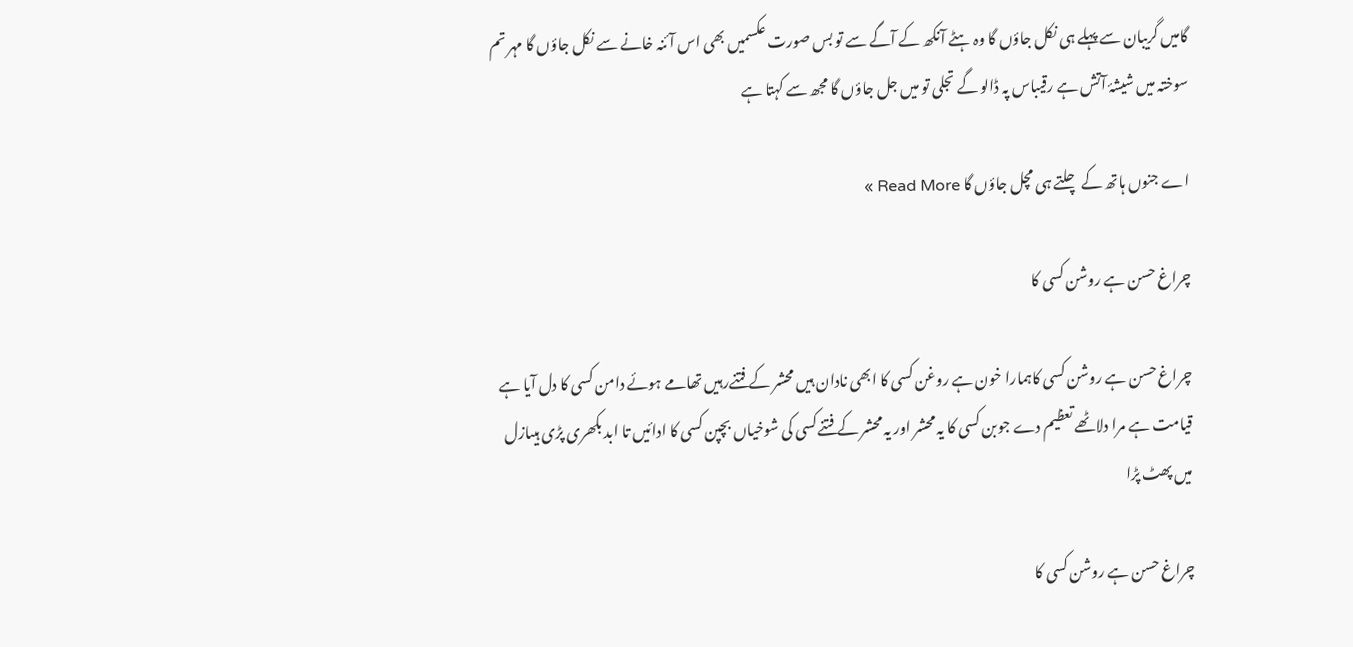گامیں گریبان سے پہلے ہی نکل جاؤں گا وہ ہٹے آنکھ کے آگے سے تو بس صورت عکسمیں بھی اس آئنہ خانے سے نکل جاؤں گا مہر تم سوختہ میں شیشۂ آتش ہے رقیباس پہ ڈالو گے تجلی تو میں جل جاؤں گا مجھ سے کہتا ہے

اے جنوں ہاتھ کے چلتے ہی مچل جاؤں گا Read More »

چراغ حسن ہے روشن کسی کا

چراغ حسن ہے روشن کسی کاہمارا خون ہے روغن کسی کا ابھی نادان ہیں محشر کے فتنےرہیں تھامے ہوئے دامن کسی کا دل آیا ہے قیامت ہے مرا دلاٹھے تعظیم دے جوبن کسی کا یہ محشر اور یہ محشر کے فتنےکسی کی شوخیاں بچپن کسی کا ادائیں تا ابد بکھری پڑی ہیںازل میں پھٹ پڑا

چراغ حسن ہے روشن کسی کا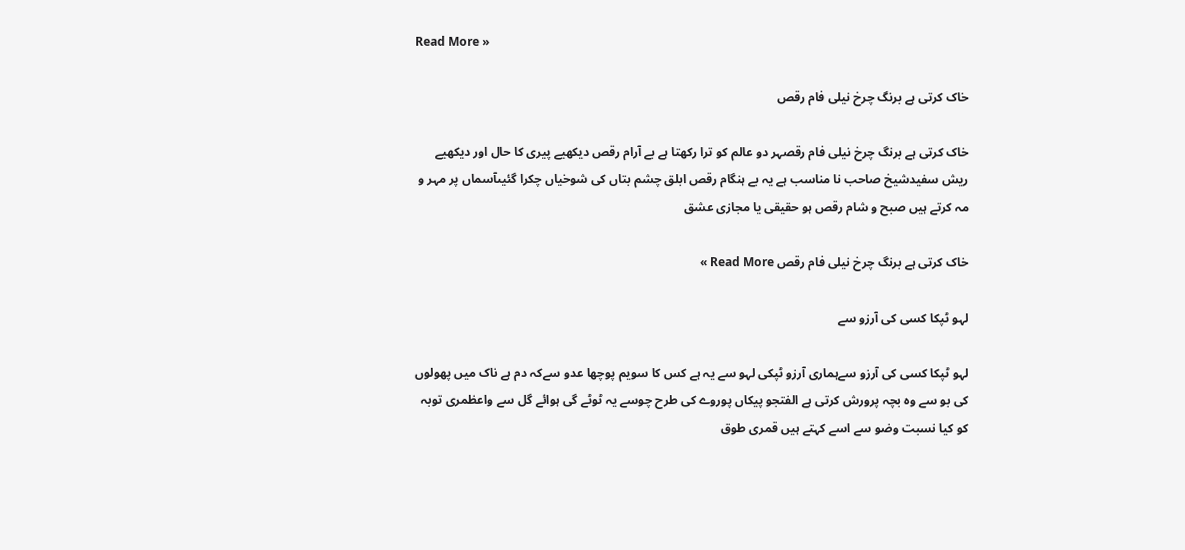Read More »

خاک کرتی ہے برنگ چرخ نیلی فام رقص

خاک کرتی ہے برنگ چرخ نیلی فام رقصہر دو عالم کو ترا رکھتا ہے بے آرام رقص دیکھیے پیری کا حال اور دیکھیے ریش سفیدشیخ صاحب نا مناسب ہے یہ بے ہنگام رقص ابلق چشم بتاں کی شوخیاں چکرا گئیںآسماں پر مہر و مہ کرتے ہیں صبح و شام رقص ہو حقیقی یا مجازی عشق

خاک کرتی ہے برنگ چرخ نیلی فام رقص Read More »

لہو ٹپکا کسی کی آرزو سے

لہو ٹپکا کسی کی آرزو سےہماری آرزو ٹپکی لہو سے یہ ہے کس کا سویم پوچھا عدو سےکہ دم ہے ناک میں پھولوں کی بو سے وہ بچہ پرورش کرتی ہے الفتجو پیکاں پوروے کی طرح چوسے یہ ٹوٹے گی ہوائے گل سے واعظمری توبہ کو کیا نسبت وضو سے اسے کہتے ہیں قمری طوق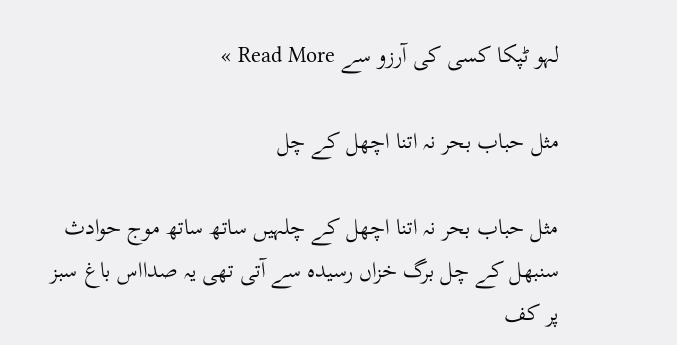لہو ٹپکا کسی کی آرزو سے Read More »

مثل حباب بحر نہ اتنا اچھل کے چل

مثل حباب بحر نہ اتنا اچھل کے چلہیں ساتھ ساتھ موج حوادث سنبھل کے چل برگ خزاں رسیدہ سے آتی تھی یہ صدااس باغ سبز پر کف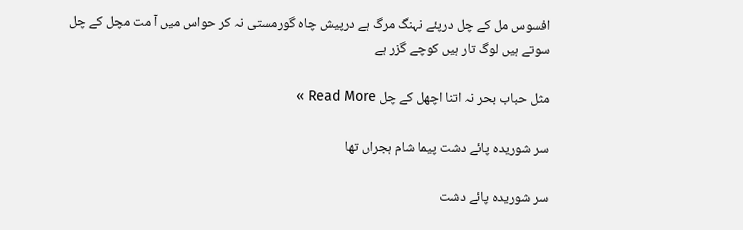افسوس مل کے چل درپئے نہنگ مرگ ہے درپیش چاہ گورمستی نہ کر حواس میں آ مت مچل کے چل سوتے ہیں لوگ تار ہیں کوچے گزر ہے

مثل حباب بحر نہ اتنا اچھل کے چل Read More »

سر شوریدہ پائے دشت پیما شام ہجراں تھا

سر شوریدہ پائے دشت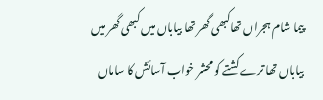پیما شام ہجراں تھاکبھی گھر تھا بیاباں میں کبھی گھر میں بیاباں تھا ترے کشتے کو محشر خواب آسائش کا ساماں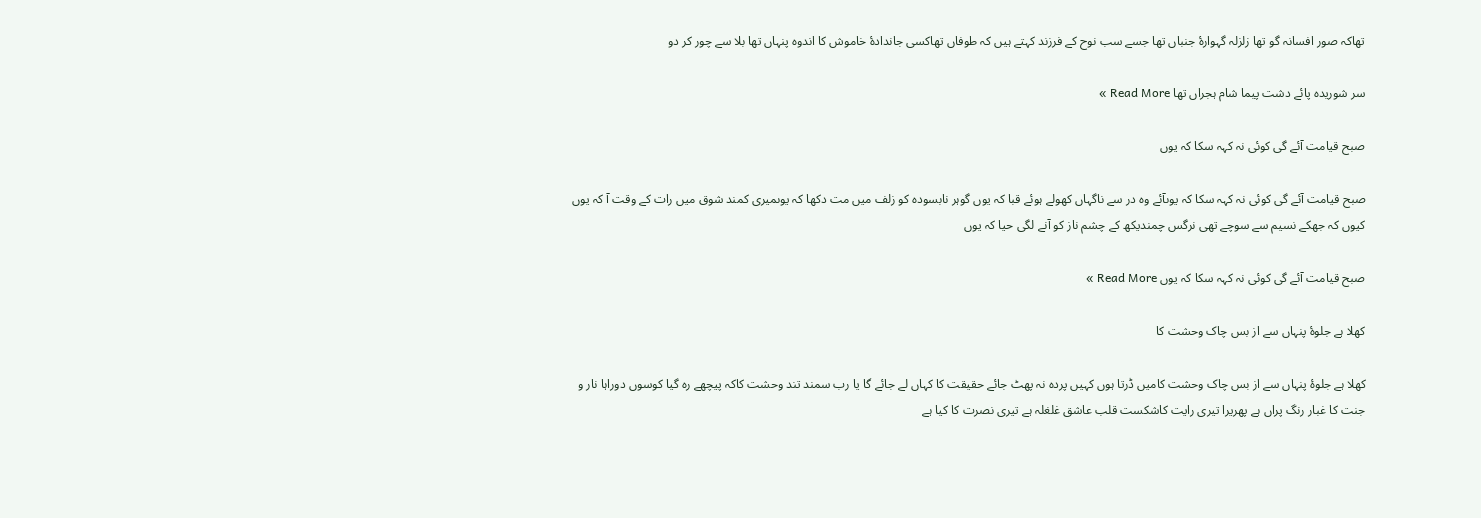تھاکہ صور افسانہ گو تھا زلزلہ گہوارۂ جنباں تھا جسے سب نوح کے فرزند کہتے ہیں کہ طوفاں تھاکسی جاندادۂ خاموش کا اندوہ پنہاں تھا بلا سے چور کر دو

سر شوریدہ پائے دشت پیما شام ہجراں تھا Read More »

صبح قیامت آئے گی کوئی نہ کہہ سکا کہ یوں

صبح قیامت آئے گی کوئی نہ کہہ سکا کہ یوںآئے وہ در سے ناگہاں کھولے ہوئے قبا کہ یوں گوہر نابسودہ کو زلف میں مت دکھا کہ یوںمیری کمند شوق میں رات کے وقت آ کہ یوں کیوں کہ جھکے نسیم سے سوچے تھی نرگس چمندیکھ کے چشم ناز کو آنے لگی حیا کہ یوں

صبح قیامت آئے گی کوئی نہ کہہ سکا کہ یوں Read More »

کھلا ہے جلوۂ پنہاں سے از بس چاک وحشت کا

کھلا ہے جلوۂ پنہاں سے از بس چاک وحشت کامیں ڈرتا ہوں کہیں پردہ نہ پھٹ جائے حقیقت کا کہاں لے جائے گا یا رب سمند تند وحشت کاکہ پیچھے رہ گیا کوسوں دوراہا نار و جنت کا غبار رنگ پراں ہے پھریرا تیری رایت کاشکست قلب عاشق غلغلہ ہے تیری نصرت کا کیا ہے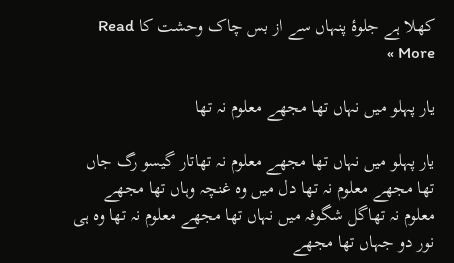کھلا ہے جلوۂ پنہاں سے از بس چاک وحشت کا Read More »

یار پہلو میں نہاں تھا مجھے معلوم نہ تھا

یار پہلو میں نہاں تھا مجھے معلوم نہ تھاتار گیسو رگ جاں تھا مجھے معلوم نہ تھا دل میں وہ غنچہ وہاں تھا مجھے معلوم نہ تھاگل شگوفہ میں نہاں تھا مجھے معلوم نہ تھا وہ ہی نور دو جہاں تھا مجھے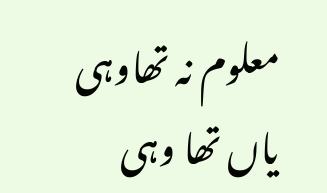معلوم نہ تھاوہی یاں تھا وہی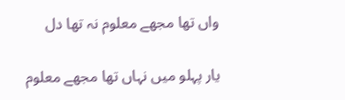واں تھا مجھے معلوم نہ تھا دل

یار پہلو میں نہاں تھا مجھے معلوم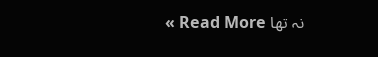نہ تھا Read More »